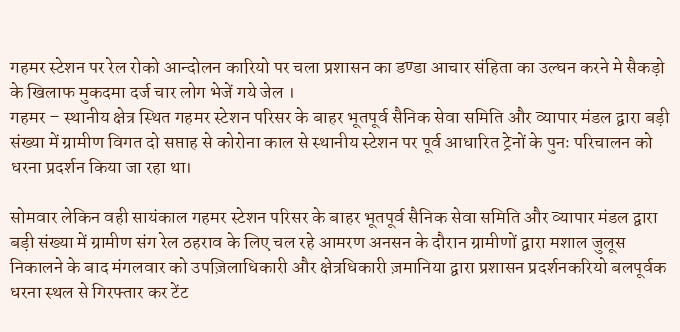गहमर स्टेशन पर रेल रोको आन्दोलन कारियो पर चला प्रशासन का डण्डा आचार संहिता का उल्घन करने मे सैकड़ो के खिलाफ मुकदमा दर्ज चार लोग भेजें गये जेल ।
गहमर – स्थानीय क्षेत्र स्थित गहमर स्टेशन परिसर के बाहर भूतपूर्व सैनिक सेवा समिति और व्यापार मंडल द्वारा बड़ी संख्या में ग्रामीण विगत दो सप्ताह से कोरोना काल से स्थानीय स्टेशन पर पूर्व आधारित ट्रेनों के पुनः परिचालन को धरना प्रदर्शन किया जा रहा था।

सोमवार लेकिन वही सायंकाल गहमर स्टेशन परिसर के बाहर भूतपूर्व सैनिक सेवा समिति और व्यापार मंडल द्वारा बड़ी संख्या में ग्रामीण संग रेल ठहराव के लिए चल रहे आमरण अनसन के दौरान ग्रामीणों द्वारा मशाल जुलूस निकालने के बाद मंगलवार को उपज़िलाधिकारी और क्षेत्रधिकारी ज़मानिया द्वारा प्रशासन प्रदर्शनकरियो बलपूर्वक धरना स्थल से गिरफ्तार कर टेंट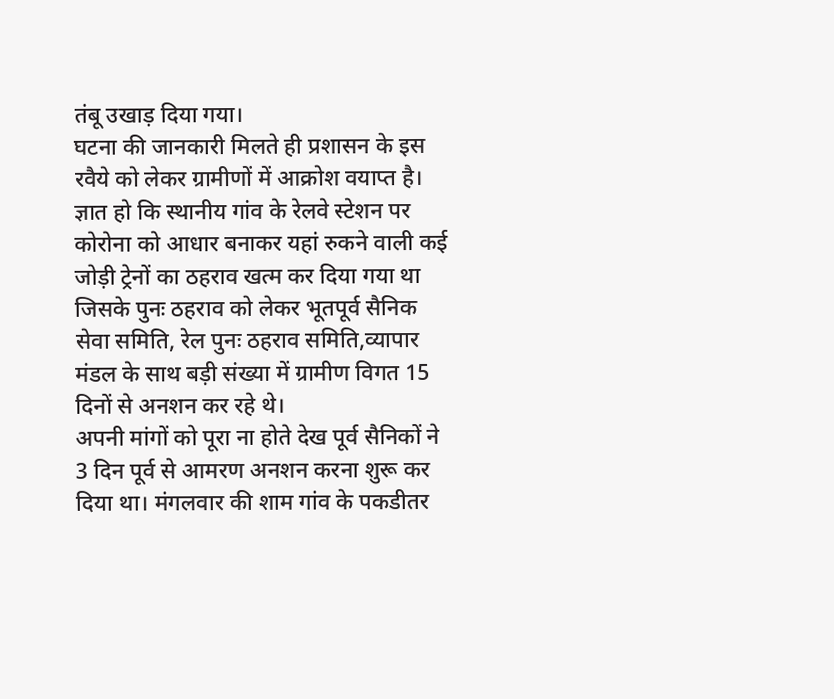तंबू उखाड़ दिया गया।
घटना की जानकारी मिलते ही प्रशासन के इस रवैये को लेकर ग्रामीणों में आक्रोश वयाप्त है। ज्ञात हो कि स्थानीय गांव के रेलवे स्टेशन पर कोरोना को आधार बनाकर यहां रुकने वाली कई जोड़ी ट्रेनों का ठहराव खत्म कर दिया गया था जिसके पुनः ठहराव को लेकर भूतपूर्व सैनिक सेवा समिति, रेल पुनः ठहराव समिति,व्यापार मंडल के साथ बड़ी संख्या में ग्रामीण विगत 15 दिनों से अनशन कर रहे थे।
अपनी मांगों को पूरा ना होते देख पूर्व सैनिकों ने 3 दिन पूर्व से आमरण अनशन करना शुरू कर दिया था। मंगलवार की शाम गांव के पकडीतर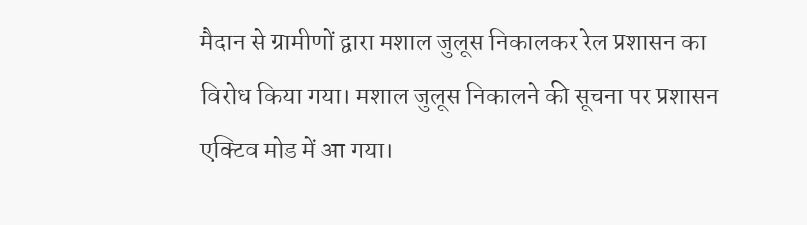मैदान से ग्रामीणों द्वारा मशाल जुलूस निकालकर रेल प्रशासन का विरोध किया गया। मशाल जुलूस निकालने की सूचना पर प्रशासन एक्टिव मोड में आ गया।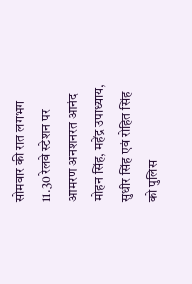सोमवार की रात लगभग 11.30 रेलवे स्टेशन पर आमरण अनशनरत आनंद मोहन सिंह, महेंद्र उपाध्याय, सुधीर सिंह एवं रोहित सिंह को पुलिस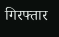गिरफ्तार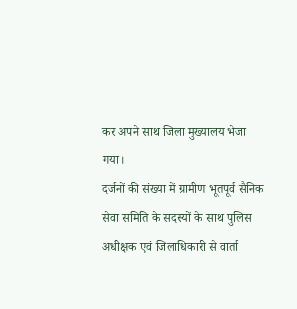कर अपने साथ जिला मुख्यालय भेजा गया।
दर्जनों की संख्या में ग्रामीण भूतपूर्व सैनिक सेवा समिति के सदस्यों के साथ पुलिस अधीक्षक एवं जिलाधिकारी से वार्ता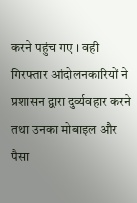करने पहुंच गए । वही गिरफ्तार आंदोलनकारियों ने प्रशासन द्वारा दुर्व्यवहार करने तथा उनका मोबाइल और पैसा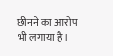छीनने का आरोप भी लगाया है।